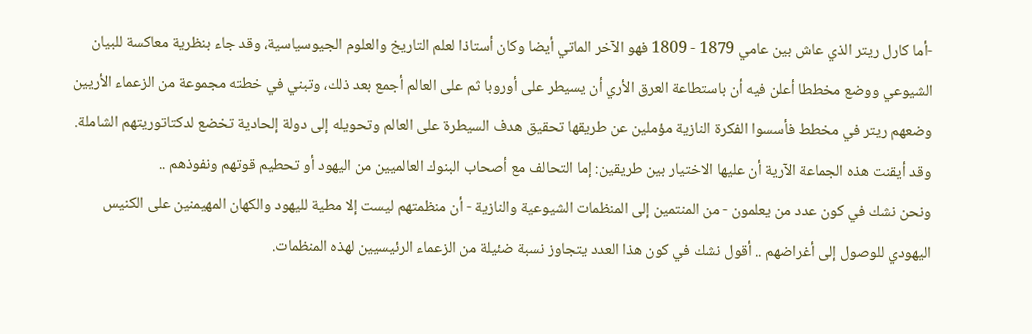-أما كارل ريتر الذي عاش بين عامي 1879 - 1809 فهو الآخر الماتي أيضا وكان أستاذا لعلم التاريخ والعلوم الجيوسياسية، وقد جاء بنظرية معاكسة للبيان الشيوعي ووضع مخططا أعلن فيه أن باستطاعة العرق الأري أن يسيطر على أوروبا ثم على العالم أجمع بعد ذلك، وتبني في خطته مجموعة من الزعماء الأريين وضعهم ريتر في مخطط فأسسوا الفكرة النازية مؤملين عن طريقها تحقيق هدف السيطرة على العالم وتحويله إلى دولة إلحادية تخضع لدكتاتوريتهم الشاملة.
وقد أيقنت هذه الجماعة الآرية أن عليها الاختيار بين طريقين: إما التحالف مع أصحاب البنوك العالميين من اليهود أو تحطيم قوتهم ونفوذهم ..
ونحن نشك في كون عدد من يعلمون - من المنتمين إلى المنظمات الشيوعية والنازية - أن منظمتهم ليست إلا مطية لليهود والكهان المهيمنين على الكنيس اليهودي للوصول إلى أغراضهم .. أقول نشك في كون هذا العدد يتجاوز نسبة ضئيلة من الزعماء الرئيسيين لهذه المنظمات.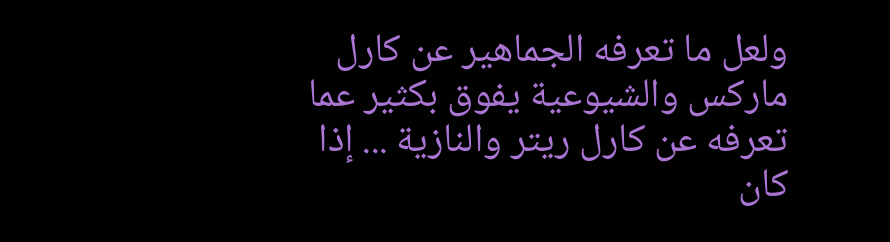ولعل ما تعرفه الجماهير عن كارل مارکس والشيوعية يفوق بكثير عما تعرفه عن كارل ريتر والنازية ... إذا كان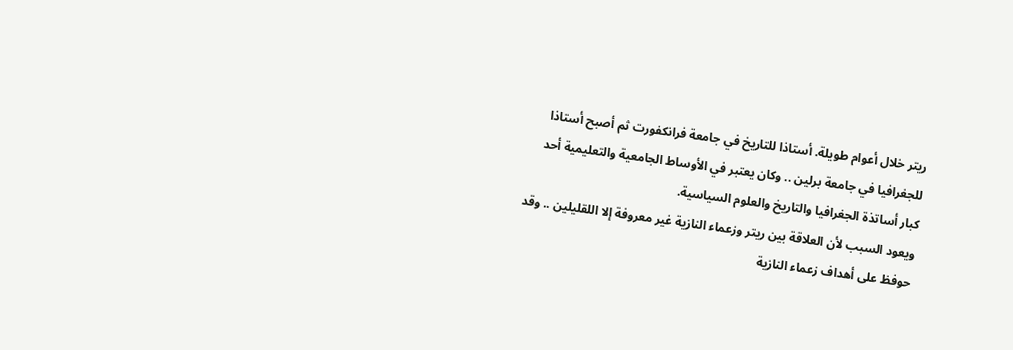ريتر خلال أعوام طويلة. أستاذا للتاريخ في جامعة فرانكفورت ثم أصبح أستاذا للجغرافيا في جامعة برلين .. وكان يعتبر في الأوساط الجامعية والتعليمية أحد كبار أساتذة الجغرافيا والتاريخ والعلوم السياسية.
ويعود السبب لأن العلاقة بين ريتر وزعماء النازية غير معروفة إلا اللقليلين .. وقد حوفظ على أهداف زعماء النازية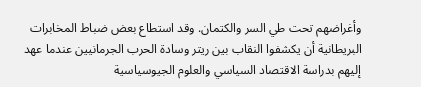وأغراضهم تحت طي السر والكتمان. وقد استطاع بعض ضباط المخابرات البريطانية أن يكشفوا النقاب بين ريتر وسادة الحرب الجرمانيين عندما عهد إليهم بدراسة الاقتصاد السياسي والعلوم الجيوسياسية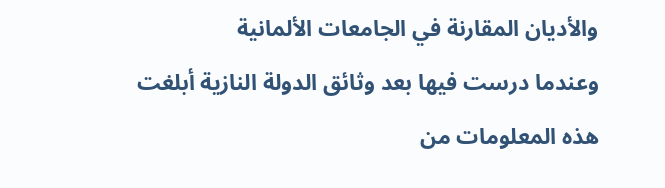والأديان المقارنة في الجامعات الألمانية
وعندما درست فيها بعد وثائق الدولة النازية أبلغت هذه المعلومات من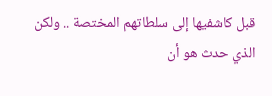قبل كاشفيها إلى سلطاتهم المختصة .. ولكن الذي حدث هو أن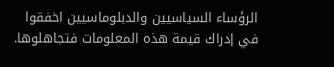الرؤساء السياسيين والدبلوماسيين اخفقوا في إدراك قيمة هذه المعلومات فتجاهلوها.